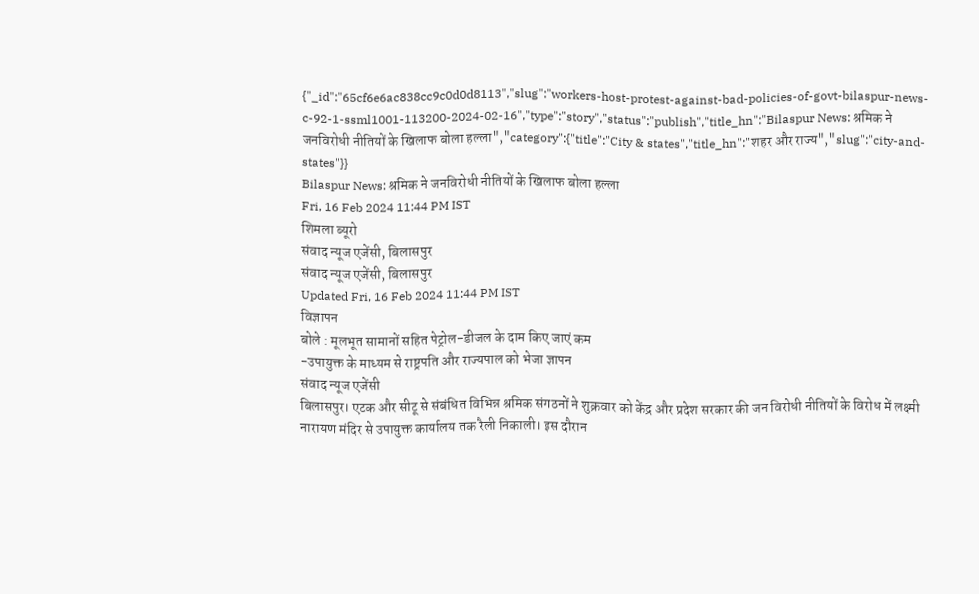{"_id":"65cf6e6ac838cc9c0d0d8113","slug":"workers-host-protest-against-bad-policies-of-govt-bilaspur-news-c-92-1-ssml1001-113200-2024-02-16","type":"story","status":"publish","title_hn":"Bilaspur News: श्रमिक ने जनविरोधी नीतियों के खिलाफ बोला हल्ला","category":{"title":"City & states","title_hn":"शहर और राज्य","slug":"city-and-states"}}
Bilaspur News: श्रमिक ने जनविरोधी नीतियों के खिलाफ बोला हल्ला
Fri, 16 Feb 2024 11:44 PM IST
शिमला ब्यूरो
संवाद न्यूज एजेंसी, बिलासपुर
संवाद न्यूज एजेंसी, बिलासपुर
Updated Fri, 16 Feb 2024 11:44 PM IST
विज्ञापन
बोले : मूलभूत सामानों सहित पेट्रोल-डीजल के दाम किए जाएं कम
-उपायुक्त के माध्यम से राष्ट्रपति और राज्यपाल को भेजा ज्ञापन
संवाद न्यूज एजेंसी
बिलासपुर। एटक और सीटू से संबंधित विभिन्न श्रमिक संगठनों ने शुक्रवार को केंद्र और प्रदेश सरकार की जन विरोधी नीतियों के विरोध में लक्ष्मी नारायण मंदिर से उपायुक्त कार्यालय तक रैली निकाली। इस दौरान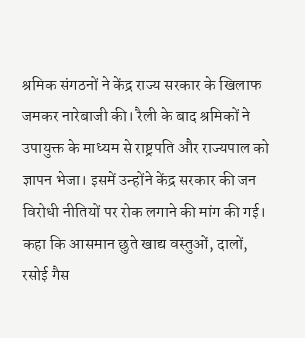श्रमिक संगठनों ने केंद्र राज्य सरकार के खिलाफ जमकर नारेबाजी की। रैली के बाद श्रमिकों ने उपायुक्त के माध्यम से राष्ट्रपति और राज्यपाल को ज्ञापन भेजा। इसमें उन्होंने केंद्र सरकार की जन विरोधी नीतियों पर रोक लगाने की मांग की गई। कहा कि आसमान छुते खाद्य वस्तुओं, दालों, रसोई गैस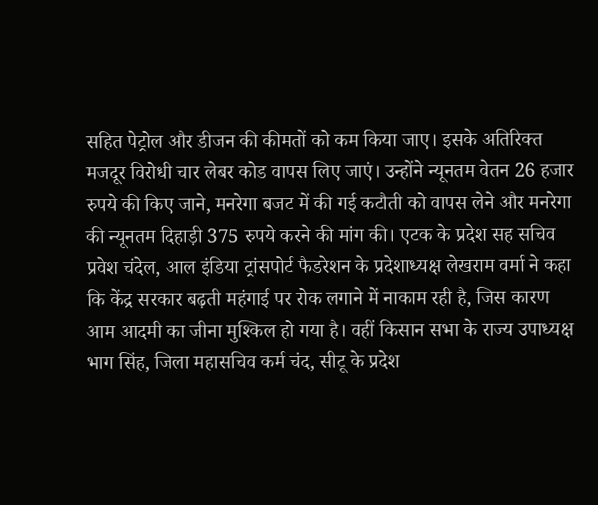सहित पेट्रोल और डीजन की कीमतों को कम किया जाए। इसके अतिरिक्त मजदूर विरोधी चार लेबर कोड वापस लिए जाएं। उन्होंने न्यूनतम वेतन 26 हजार रुपये की किए जाने, मनरेगा बजट में की गई कटौती को वापस लेने और मनरेगा की न्यूनतम दिहाड़ी 375 रुपये करने की मांग की। एटक के प्रदेश सह सचिव प्रवेश चंदेल, आल इंडिया ट्रांसपोर्ट फैडरेशन के प्रदेशाध्यक्ष लेखराम वर्मा ने कहा कि केंद्र सरकार बढ़ती महंगाई पर रोक लगाने में नाकाम रही है, जिस कारण आम आदमी का जीना मुश्किल हो गया है। वहीं किसान सभा के राज्य उपाध्यक्ष भाग सिंह, जिला महासचिव कर्म चंद, सीटू के प्रदेश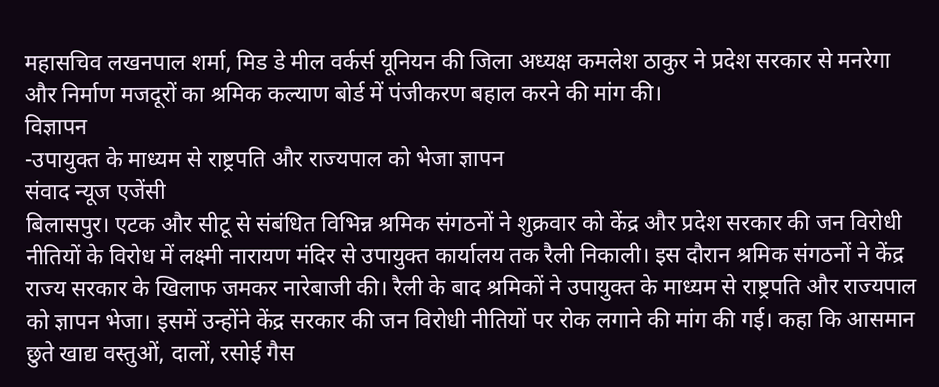महासचिव लखनपाल शर्मा, मिड डे मील वर्कर्स यूनियन की जिला अध्यक्ष कमलेश ठाकुर ने प्रदेश सरकार से मनरेगा और निर्माण मजदूरों का श्रमिक कल्याण बोर्ड में पंजीकरण बहाल करने की मांग की।
विज्ञापन
-उपायुक्त के माध्यम से राष्ट्रपति और राज्यपाल को भेजा ज्ञापन
संवाद न्यूज एजेंसी
बिलासपुर। एटक और सीटू से संबंधित विभिन्न श्रमिक संगठनों ने शुक्रवार को केंद्र और प्रदेश सरकार की जन विरोधी नीतियों के विरोध में लक्ष्मी नारायण मंदिर से उपायुक्त कार्यालय तक रैली निकाली। इस दौरान श्रमिक संगठनों ने केंद्र राज्य सरकार के खिलाफ जमकर नारेबाजी की। रैली के बाद श्रमिकों ने उपायुक्त के माध्यम से राष्ट्रपति और राज्यपाल को ज्ञापन भेजा। इसमें उन्होंने केंद्र सरकार की जन विरोधी नीतियों पर रोक लगाने की मांग की गई। कहा कि आसमान छुते खाद्य वस्तुओं, दालों, रसोई गैस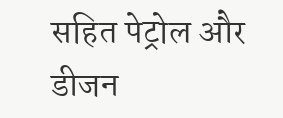सहित पेट्रोल और डीजन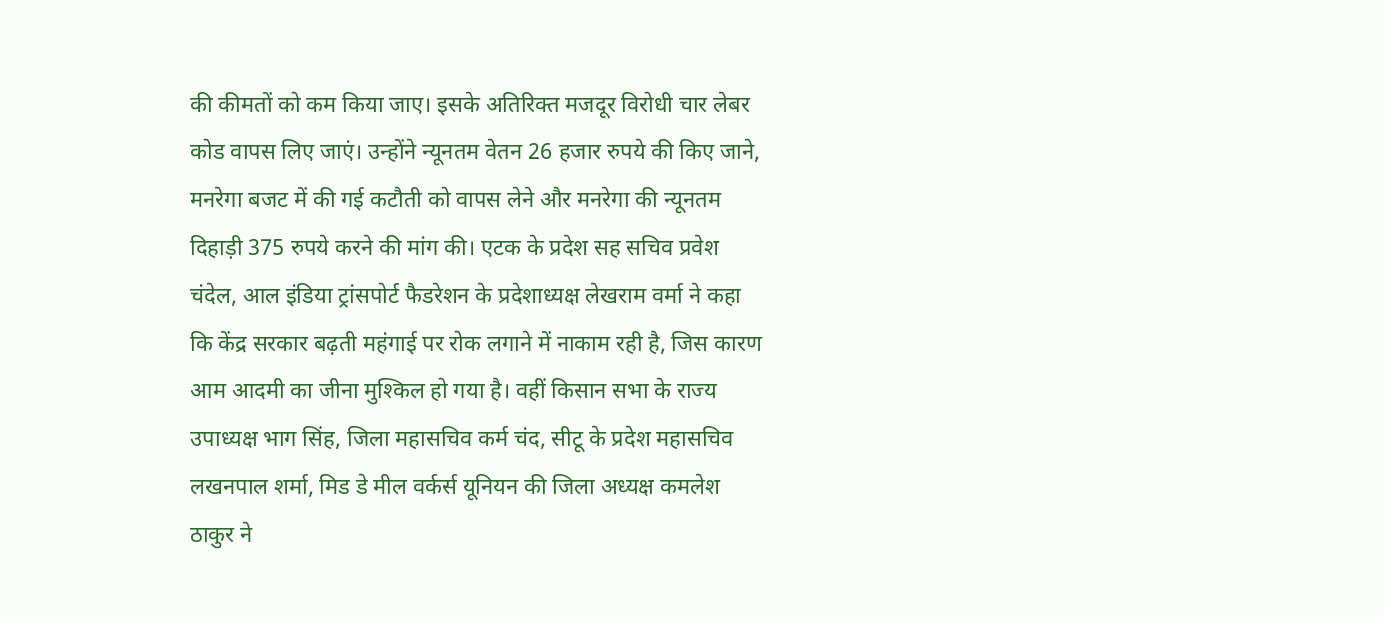की कीमतों को कम किया जाए। इसके अतिरिक्त मजदूर विरोधी चार लेबर कोड वापस लिए जाएं। उन्होंने न्यूनतम वेतन 26 हजार रुपये की किए जाने, मनरेगा बजट में की गई कटौती को वापस लेने और मनरेगा की न्यूनतम दिहाड़ी 375 रुपये करने की मांग की। एटक के प्रदेश सह सचिव प्रवेश चंदेल, आल इंडिया ट्रांसपोर्ट फैडरेशन के प्रदेशाध्यक्ष लेखराम वर्मा ने कहा कि केंद्र सरकार बढ़ती महंगाई पर रोक लगाने में नाकाम रही है, जिस कारण आम आदमी का जीना मुश्किल हो गया है। वहीं किसान सभा के राज्य उपाध्यक्ष भाग सिंह, जिला महासचिव कर्म चंद, सीटू के प्रदेश महासचिव लखनपाल शर्मा, मिड डे मील वर्कर्स यूनियन की जिला अध्यक्ष कमलेश ठाकुर ने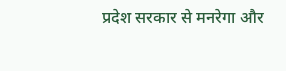प्रदेश सरकार से मनरेगा और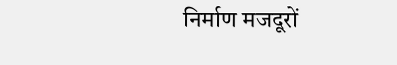निर्माण मजदूरों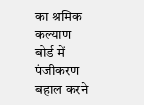का श्रमिक कल्याण बोर्ड में पंजीकरण बहाल करने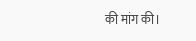की मांग की।